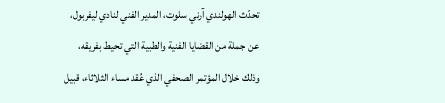تحدّث الهولندي آرني سلوت، المدير الفني لنادي ليفربول، عن جملة من القضايا الفنية والطبية التي تحيط بفريقه، وذلك خلال المؤتمر الصحفي الذي عُقد مساء الثلاثاء، قبيل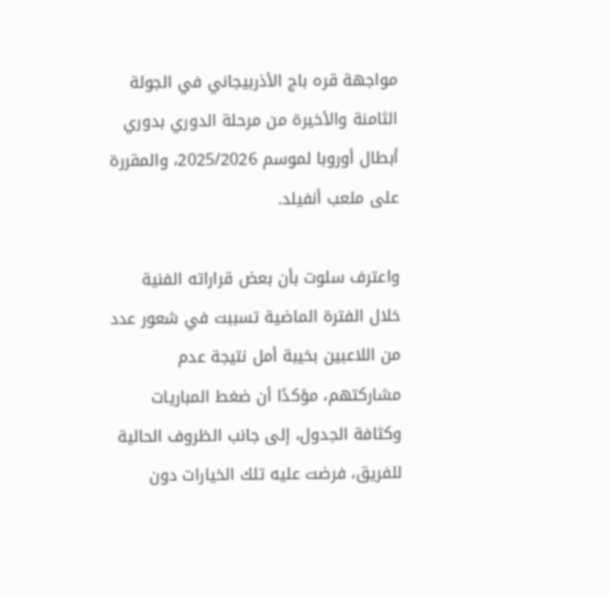مواجهة قره باج الأذربيجاني في الجولة الثامنة والأخيرة من مرحلة الدوري بدوري أبطال أوروبا لموسم 2025/2026، والمقررة على ملعب أنفيلد.

واعترف سلوت بأن بعض قراراته الفنية خلال الفترة الماضية تسببت في شعور عدد من اللاعبين بخيبة أمل نتيجة عدم مشاركتهم، مؤكدًا أن ضغط المباريات وكثافة الجدول، إلى جانب الظروف الحالية للفريق، فرضت عليه تلك الخيارات دون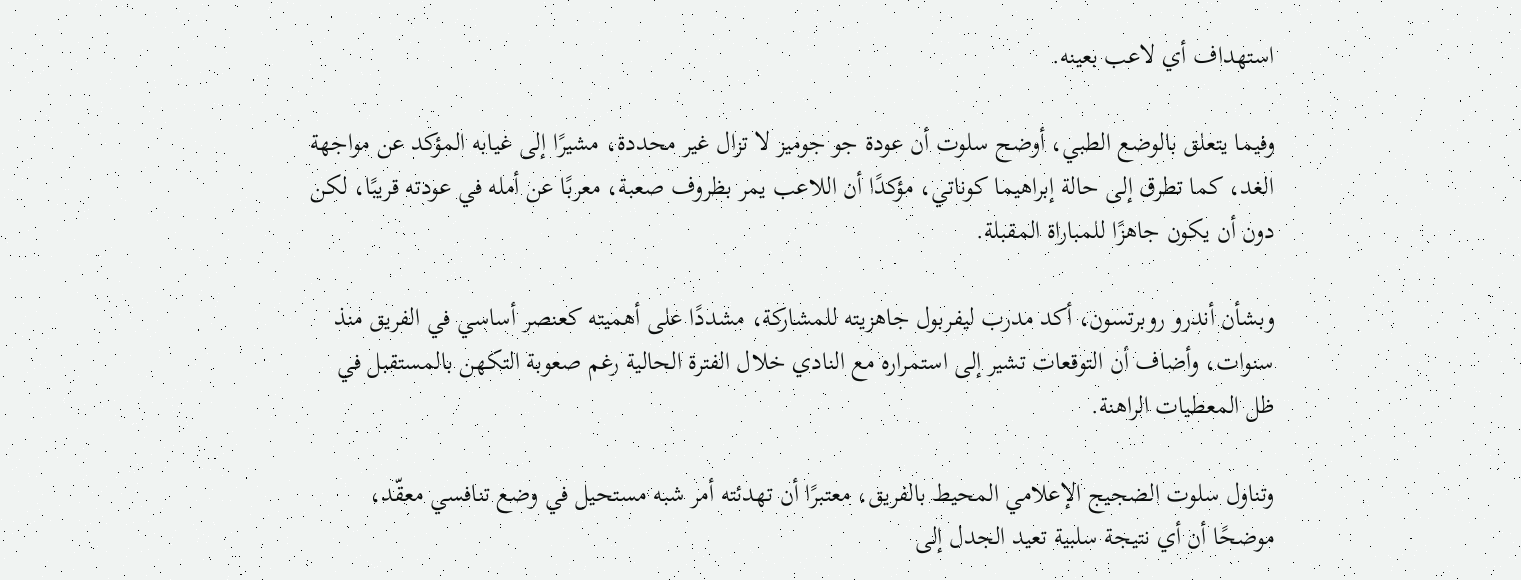استهداف أي لاعب بعينه.

وفيما يتعلق بالوضع الطبي، أوضح سلوت أن عودة جو جوميز لا تزال غير محددة، مشيرًا إلى غيابه المؤكد عن مواجهة الغد، كما تطرق إلى حالة إبراهيما كوناتي، مؤكدًا أن اللاعب يمر بظروف صعبة، معربًا عن أمله في عودته قريبًا، لكن دون أن يكون جاهزًا للمباراة المقبلة.

وبشأن أندرو روبرتسون، أكد مدرب ليفربول جاهزيته للمشاركة، مشددًا على أهميته كعنصر أساسي في الفريق منذ سنوات، وأضاف أن التوقعات تشير إلى استمراره مع النادي خلال الفترة الحالية رغم صعوبة التكهن بالمستقبل في ظل المعطيات الراهنة.

وتناول سلوت الضجيج الإعلامي المحيط بالفريق، معتبرًا أن تهدئته أمر شبه مستحيل في وضع تنافسي معقّد، موضحًا أن أي نتيجة سلبية تعيد الجدل إلى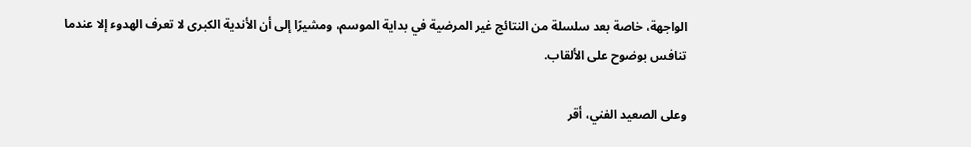الواجهة، خاصة بعد سلسلة من النتائج غير المرضية في بداية الموسم، ومشيرًا إلى أن الأندية الكبرى لا تعرف الهدوء إلا عندما تنافس بوضوح على الألقاب.

وعلى الصعيد الفني، أقر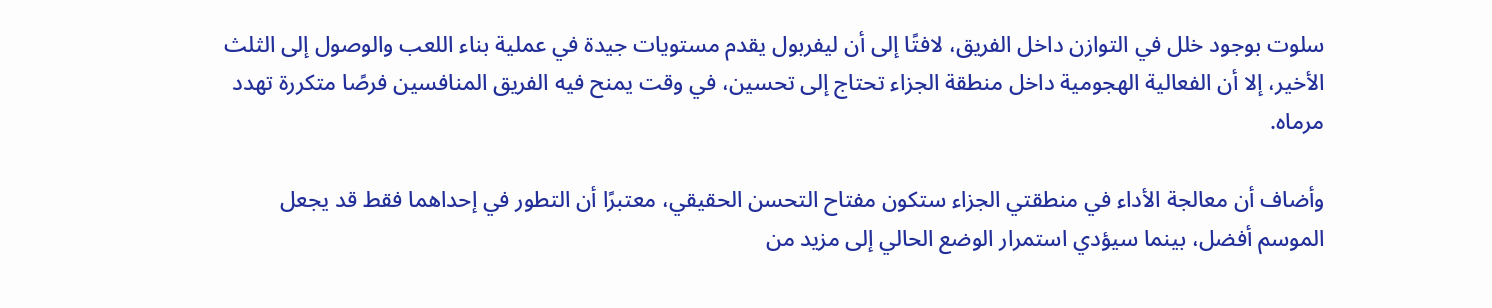سلوت بوجود خلل في التوازن داخل الفريق، لافتًا إلى أن ليفربول يقدم مستويات جيدة في عملية بناء اللعب والوصول إلى الثلث الأخير، إلا أن الفعالية الهجومية داخل منطقة الجزاء تحتاج إلى تحسين، في وقت يمنح فيه الفريق المنافسين فرصًا متكررة تهدد مرماه.

وأضاف أن معالجة الأداء في منطقتي الجزاء ستكون مفتاح التحسن الحقيقي، معتبرًا أن التطور في إحداهما فقط قد يجعل الموسم أفضل، بينما سيؤدي استمرار الوضع الحالي إلى مزيد من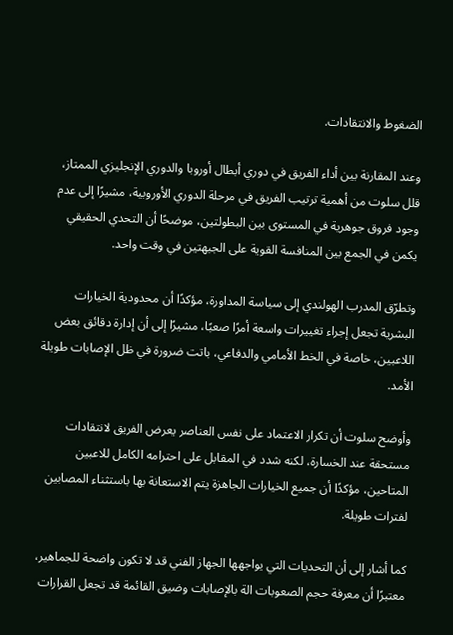الضغوط والانتقادات.

وعند المقارنة بين أداء الفريق في دوري أبطال أوروبا والدوري الإنجليزي الممتاز، قلل سلوت من أهمية ترتيب الفريق في مرحلة الدوري الأوروبية، مشيرًا إلى عدم وجود فروق جوهرية في المستوى بين البطولتين، موضحًا أن التحدي الحقيقي يكمن في الجمع بين المنافسة القوية على الجبهتين في وقت واحد.

وتطرّق المدرب الهولندي إلى سياسة المداورة، مؤكدًا أن محدودية الخيارات البشرية تجعل إجراء تغييرات واسعة أمرًا صعبًا، مشيرًا إلى أن إدارة دقائق بعض اللاعبين، خاصة في الخط الأمامي والدفاعي، باتت ضرورة في ظل الإصابات طويلة الأمد.

وأوضح سلوت أن تكرار الاعتماد على نفس العناصر يعرض الفريق لانتقادات مستحقة عند الخسارة، لكنه شدد في المقابل على احترامه الكامل للاعبين المتاحين، مؤكدًا أن جميع الخيارات الجاهزة يتم الاستعانة بها باستثناء المصابين لفترات طويلة.

كما أشار إلى أن التحديات التي يواجهها الجهاز الفني قد لا تكون واضحة للجماهير، معتبرًا أن معرفة حجم الصعوبات الة بالإصابات وضيق القائمة قد تجعل القرارات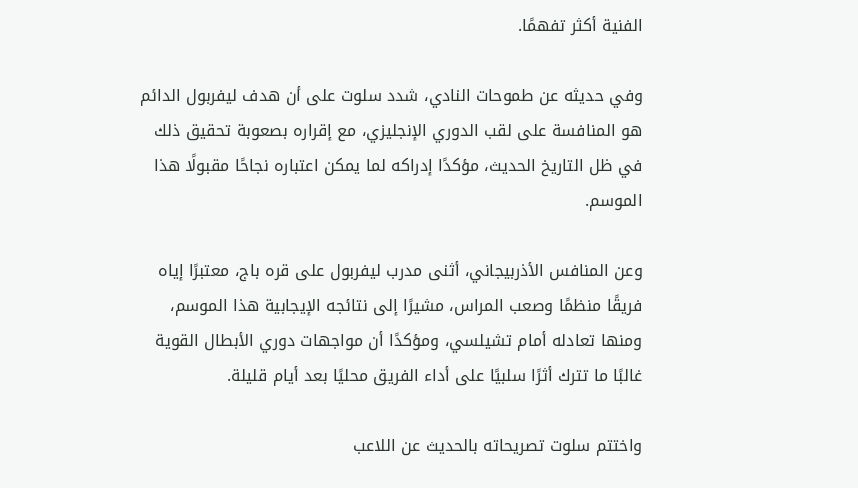الفنية أكثر تفهمًا.

وفي حديثه عن طموحات النادي، شدد سلوت على أن هدف ليفربول الدائم هو المنافسة على لقب الدوري الإنجليزي، مع إقراره بصعوبة تحقيق ذلك في ظل التاريخ الحديث، مؤكدًا إدراكه لما يمكن اعتباره نجاحًا مقبولًا هذا الموسم.

وعن المنافس الأذربيجاني، أثنى مدرب ليفربول على قره باج، معتبرًا إياه فريقًا منظمًا وصعب المراس، مشيرًا إلى نتائجه الإيجابية هذا الموسم، ومنها تعادله أمام تشيلسي، ومؤكدًا أن مواجهات دوري الأبطال القوية غالبًا ما تترك أثرًا سلبيًا على أداء الفريق محليًا بعد أيام قليلة.

واختتم سلوت تصريحاته بالحديث عن اللاعب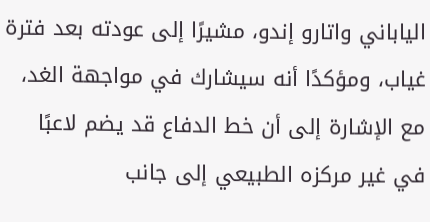الياباني واتارو إندو، مشيرًا إلى عودته بعد فترة غياب، ومؤكدًا أنه سيشارك في مواجهة الغد، مع الإشارة إلى أن خط الدفاع قد يضم لاعبًا في غير مركزه الطبيعي إلى جانب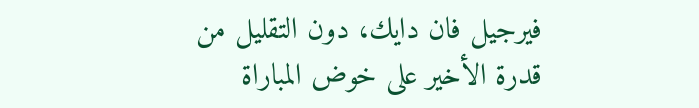فيرجيل فان دايك، دون التقليل من قدرة الأخير على خوض المباراة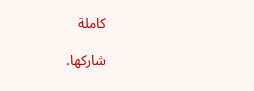كاملة

شاركها.